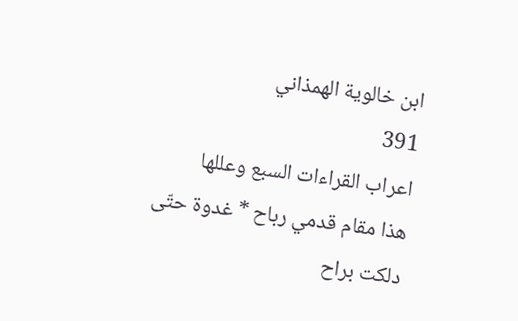ابن خالوية الهمذاني
391
اعراب القراءات السبع وعللها
هذا مقام قدمي رباح * غدوة حتّى دلكت براح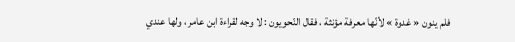فلم ينون « غدوة » لأنّها معرفة مؤنثة ، فقال النّحويون : لا وجه لقراءة ابن عامر ، ولها عندي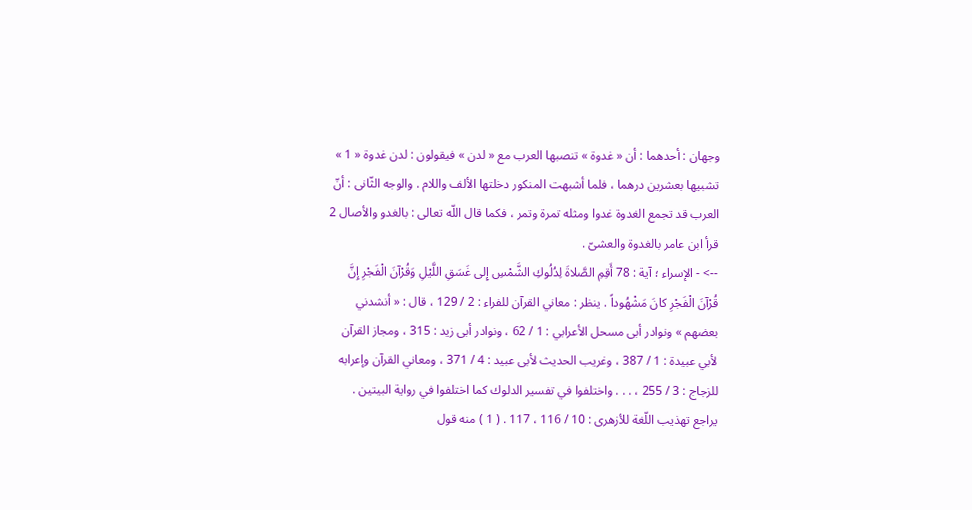وجهان : أحدهما : أن « غدوة » تنصبها العرب مع « لدن » فيقولون : لدن غدوة « 1 » تشبيها بعشرين درهما ، فلما أشبهت المنكور دخلتها الألف واللام . والوجه الثّانى : أنّ العرب قد تجمع الغدوة غدوا ومثله تمرة وتمر ، فكما قال اللّه تعالى : بالغدو والأصال 2 قرأ ابن عامر بالغدوة والعشىّ .
--> - الإسراء ؛ آية : 78 أَقِمِ الصَّلاةَ لِدُلُوكِ الشَّمْسِ إِلى غَسَقِ اللَّيْلِ وَقُرْآنَ الْفَجْرِ إِنَّ قُرْآنَ الْفَجْرِ كانَ مَشْهُوداً . ينظر : معاني القرآن للفراء : 2 / 129 ، قال : « أنشدني بعضهم » ونوادر أبى مسحل الأعرابي : 1 / 62 ، ونوادر أبى زيد : 315 ، ومجاز القرآن لأبي عبيدة : 1 / 387 ، وغريب الحديث لأبى عبيد : 4 / 371 ، ومعاني القرآن وإعرابه للزجاج : 3 / 255 ، . . . واختلفوا في تفسير الدلوك كما اختلفوا في رواية البيتين . يراجع تهذيب اللّغة للأزهرى : 10 / 116 ، 117 . ( 1 ) منه قول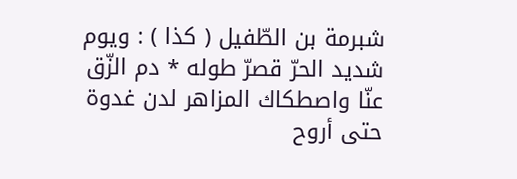شبرمة بن الطّفيل ( كذا ) : ويوم شديد الحرّ قصرّ طوله * دم الزّق عنّا واصطكاك المزاهر لدن غدوة حتى أروح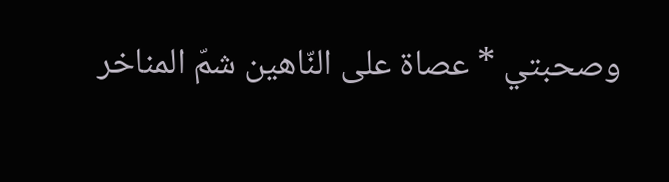وصحبتي * عصاة على النّاهين شمّ المناخر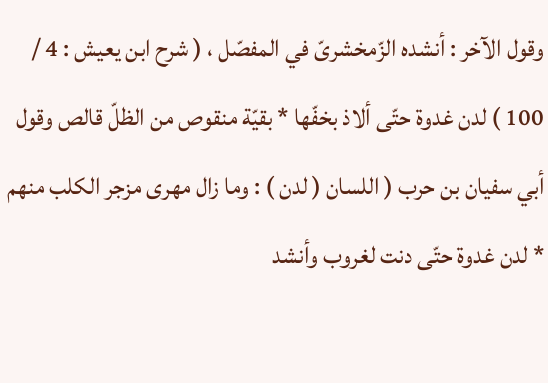وقول الآخر : أنشده الزّمخشرىّ في المفصّل ، ( شرح ابن يعيش : 4 / 100 ) لدن غدوة حتّى ألاذ بخفّها * بقيّة منقوص من الظلّ قالص وقول أبي سفيان بن حرب ( اللسان ( لدن ) : وما زال مهرى مزجر الكلب منهم * لدن غدوة حتّى دنت لغروب وأنشد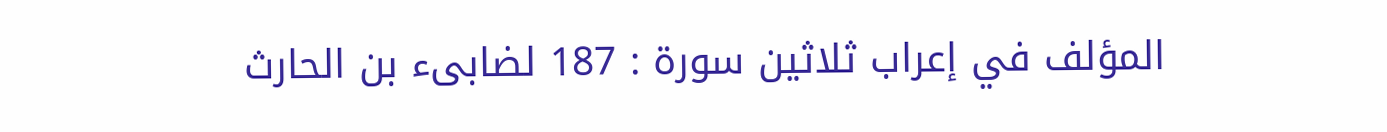المؤلف في إعراب ثلاثين سورة : 187 لضابىء بن الحارث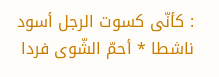: كأنّى كسوت الرجل أسود ناشطا * أحمّ الشّوى فردا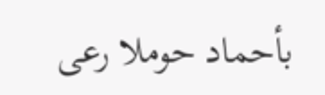بأحماد حوملا رعى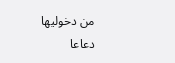من دخوليها دعاعا